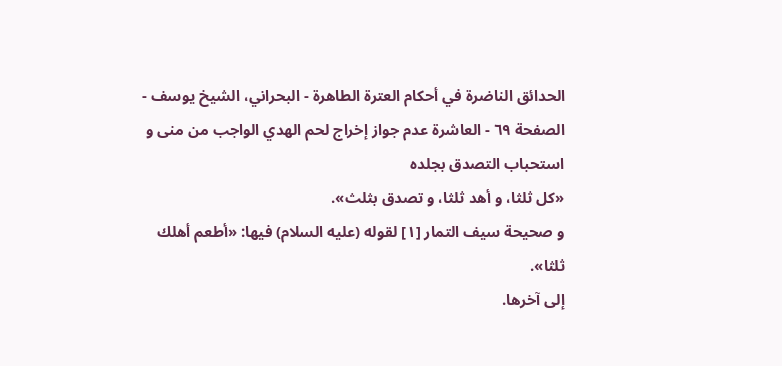الحدائق الناضرة في أحكام العترة الطاهرة - البحراني، الشيخ يوسف - الصفحة ٦٩ - العاشرة عدم جواز إخراج لحم الهدي الواجب من منى و استحباب التصدق بجلده
«كل ثلثا، و أهد ثلثا، و تصدق بثلث».
و صحيحة سيف التمار [١] لقوله (عليه السلام) فيها: «أطعم أهلك ثلثا».
إلى آخرها.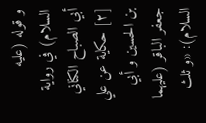و قوله (عليه السلام) في رواية أبي الصباح الكناني [٢] حكاية عن علي بن الحسين و أبي جعفر الباقر (عليهما السلام): «و ثلث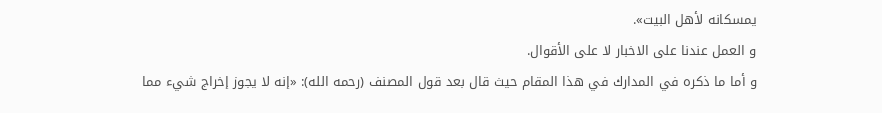يمسكانه لأهل البيت».
و العمل عندنا على الاخبار لا على الأقوال.
و أما ما ذكره في المدارك في هذا المقام حيث قال بعد قول المصنف (رحمه الله): «إنه لا يجوز إخراج شيء مما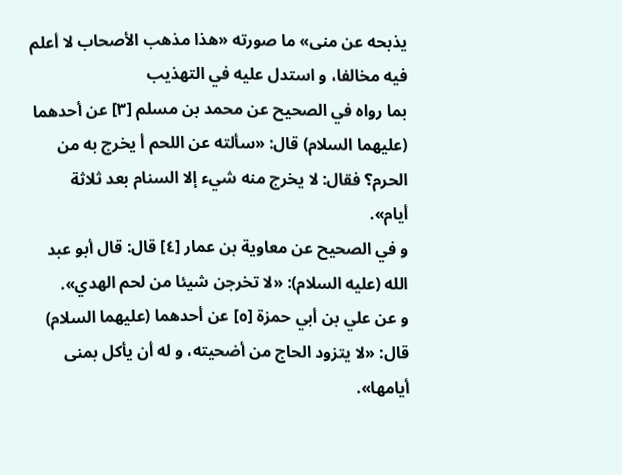يذبحه عن منى» ما صورته «هذا مذهب الأصحاب لا أعلم فيه مخالفا، و استدل عليه في التهذيب
بما رواه في الصحيح عن محمد بن مسلم [٣] عن أحدهما (عليهما السلام) قال: «سألته عن اللحم أ يخرج به من الحرم؟ فقال: لا يخرج منه شيء إلا السنام بعد ثلاثة أيام».
و في الصحيح عن معاوية بن عمار [٤] قال: قال أبو عبد الله (عليه السلام): «لا تخرجن شيئا من لحم الهدي».
و عن علي بن أبي حمزة [٥] عن أحدهما (عليهما السلام) قال: «لا يتزود الحاج من أضحيته، و له أن يأكل بمنى أيامها».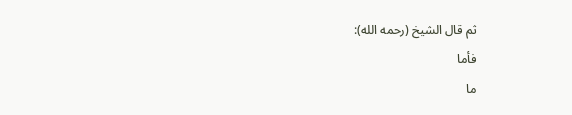ثم قال الشيخ (رحمه الله):
فأما
ما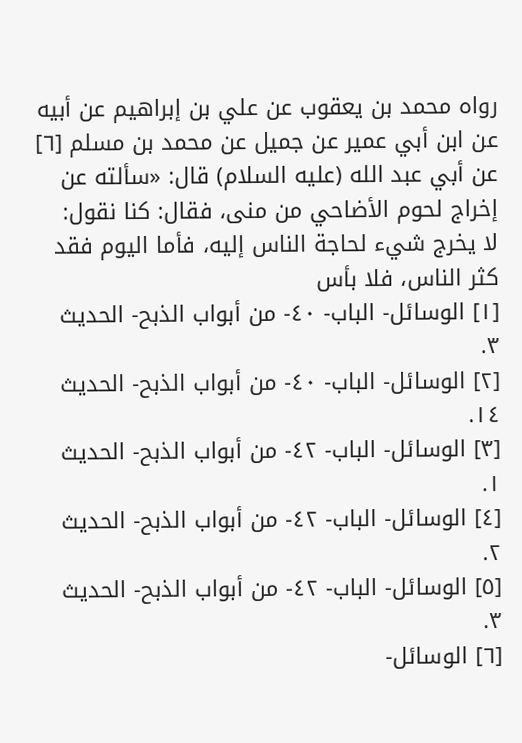رواه محمد بن يعقوب عن علي بن إبراهيم عن أبيه عن ابن أبي عمير عن جميل عن محمد بن مسلم [٦] عن أبي عبد الله (عليه السلام) قال: «سألته عن إخراج لحوم الأضاحي من منى، فقال: كنا نقول:
لا يخرج شيء لحاجة الناس إليه، فأما اليوم فقد كثر الناس، فلا بأس
[١] الوسائل- الباب- ٤٠- من أبواب الذبح- الحديث ٣.
[٢] الوسائل- الباب- ٤٠- من أبواب الذبح- الحديث ١٤.
[٣] الوسائل- الباب- ٤٢- من أبواب الذبح- الحديث ١.
[٤] الوسائل- الباب- ٤٢- من أبواب الذبح- الحديث ٢.
[٥] الوسائل- الباب- ٤٢- من أبواب الذبح- الحديث ٣.
[٦] الوسائل-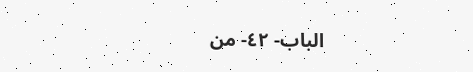الباب- ٤٢- من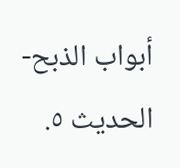أبواب الذبح- الحديث ٥.